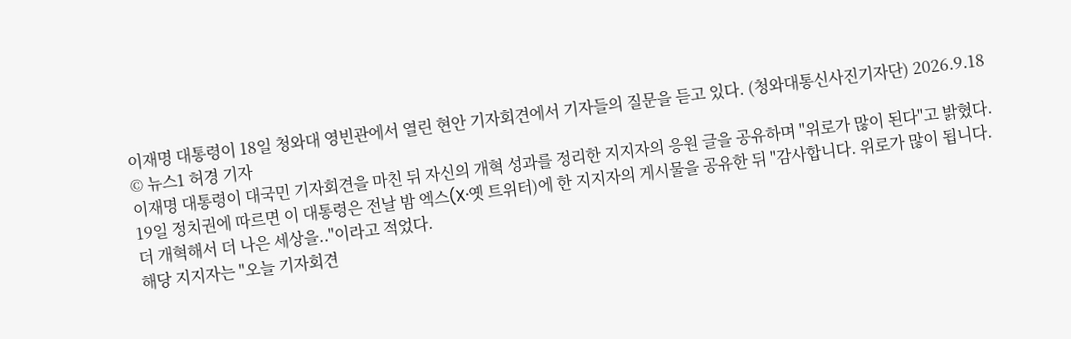이재명 대통령이 18일 청와대 영빈관에서 열린 현안 기자회견에서 기자들의 질문을 듣고 있다. (청와대통신사진기자단) 2026.9.18 © 뉴스1 허경 기자
이재명 대통령이 대국민 기자회견을 마친 뒤 자신의 개혁 성과를 정리한 지지자의 응원 글을 공유하며 "위로가 많이 된다"고 밝혔다.
19일 정치권에 따르면 이 대통령은 전날 밤 엑스(X·옛 트위터)에 한 지지자의 게시물을 공유한 뒤 "감사합니다. 위로가 많이 됩니다. 더 개혁해서 더 나은 세상을.."이라고 적었다.
해당 지지자는 "오늘 기자회견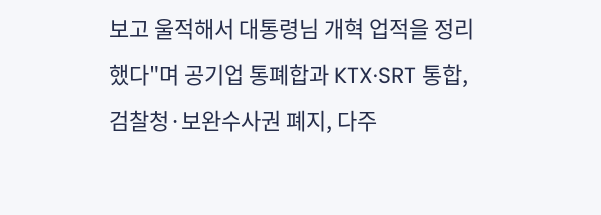보고 울적해서 대통령님 개혁 업적을 정리했다"며 공기업 통폐합과 KTX·SRT 통합, 검찰청·보완수사권 폐지, 다주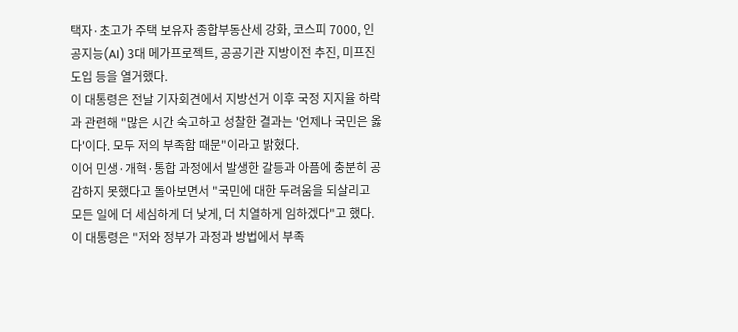택자·초고가 주택 보유자 종합부동산세 강화, 코스피 7000, 인공지능(AI) 3대 메가프로젝트, 공공기관 지방이전 추진, 미프진 도입 등을 열거했다.
이 대통령은 전날 기자회견에서 지방선거 이후 국정 지지율 하락과 관련해 "많은 시간 숙고하고 성찰한 결과는 '언제나 국민은 옳다'이다. 모두 저의 부족함 때문"이라고 밝혔다.
이어 민생·개혁·통합 과정에서 발생한 갈등과 아픔에 충분히 공감하지 못했다고 돌아보면서 "국민에 대한 두려움을 되살리고 모든 일에 더 세심하게 더 낮게, 더 치열하게 임하겠다"고 했다.
이 대통령은 "저와 정부가 과정과 방법에서 부족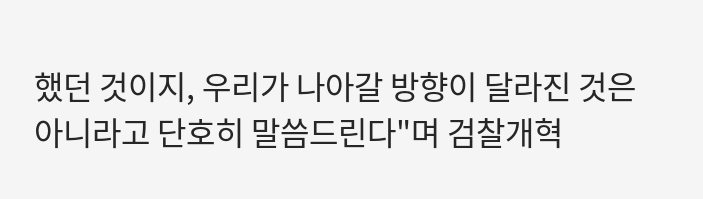했던 것이지, 우리가 나아갈 방향이 달라진 것은 아니라고 단호히 말씀드린다"며 검찰개혁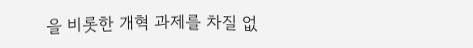을 비롯한 개혁 과제를 차질 없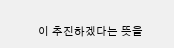이 추진하겠다는 뜻을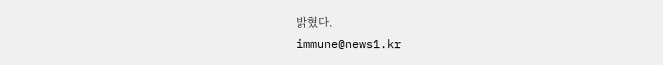밝혔다.
immune@news1.kr